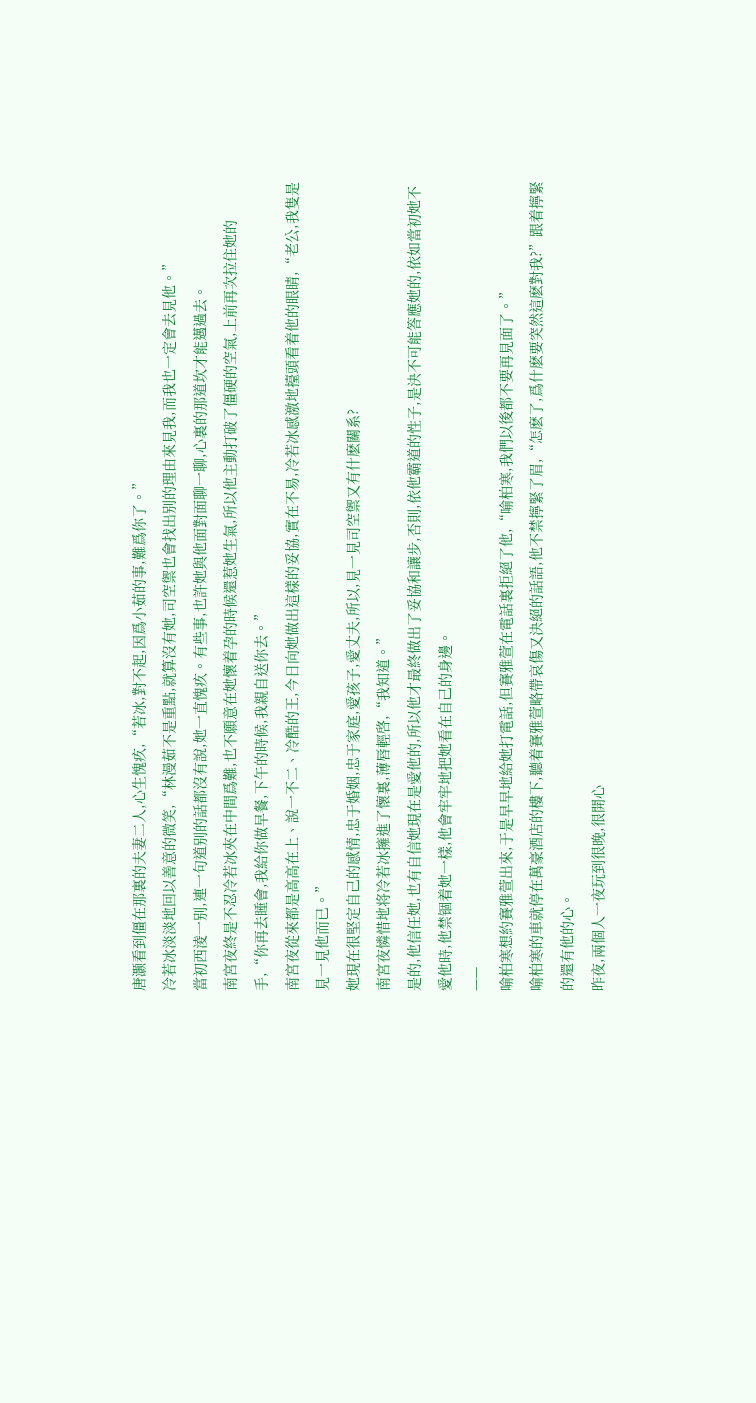唐灏看到僵在那裏的夫妻二人,心生愧疚,“若冰,對不起,因爲小茹的事,難爲你了。”
冷若冰淡淡地回以善意的微笑,“林漫茹不是重點,就算沒有她,司空禦也會找出别的理由來見我,而我也一定會去見他。”
當初西淩一别,連一句道别的話都沒有說,她一直愧疚。有些事,也許她與他面對面聊一聊,心裏的那道坎才能邁過去。
南宮夜終是不忍冷若冰夾在中間爲難,也不願意在她懷着孕的時候還惹她生氣,所以他主動打破了僵硬的空氣,上前再次拉住她的手,“你再去睡會,我給你做早餐,下午的時候,我親自送你去。”
南宮夜從來都是高高在上、說一不二、冷酷的王,今日向她做出這樣的妥協,實在不易,冷若冰感激地擡頭看着他的眼睛,“老公,我隻是見一見他而已。”
她現在很堅定自己的感情,忠于婚姻,忠于家庭,愛孩子,愛丈夫,所以,見一見司空禦又有什麽關系?
南宮夜憐惜地将冷若冰擁進了懷裏,薄唇輕啓,“我知道。”
是的,他信任她,也有自信她現在是愛他的,所以他才最終做出了妥協和讓步,否則,依他霸道的性子,是決不可能答應她的,依如當初她不愛他時,他禁锢着她一樣,他會牢牢地把她看在自己的身邊。
——
喻柏寒想約賽雅萱出來,于是早早地給她打電話,但賽雅萱在電話裏拒絕了他,“喻柏寒,我們以後都不要再見面了。”
喻柏寒的車就停在萬豪酒店的樓下,聽着賽雅萱略帶哀傷又決絕的話語,他不禁擰緊了眉,“怎麽了,爲什麽要突然這麽對我?”跟着擰緊的還有他的心。
昨夜,兩個人一夜玩到很晚,很開心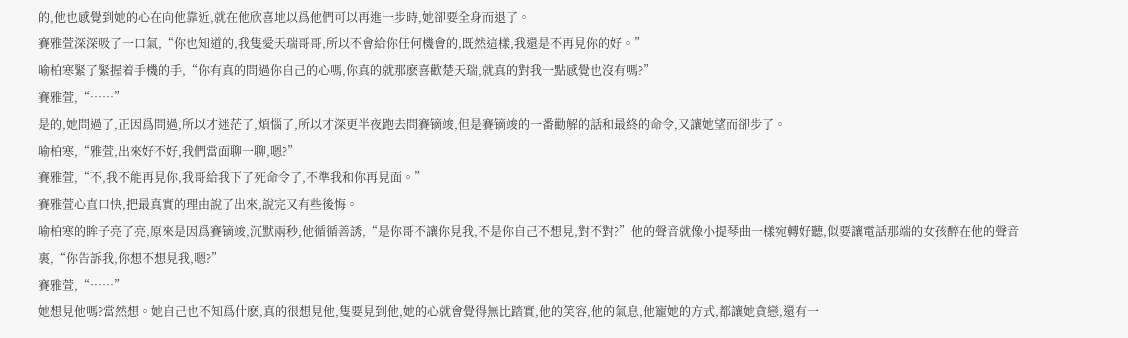的,他也感覺到她的心在向他靠近,就在他欣喜地以爲他們可以再進一步時,她卻要全身而退了。
賽雅萱深深吸了一口氣,“你也知道的,我隻愛天瑞哥哥,所以不會給你任何機會的,既然這樣,我還是不再見你的好。”
喻柏寒緊了緊握着手機的手,“你有真的問過你自己的心嗎,你真的就那麽喜歡楚天瑞,就真的對我一點感覺也沒有嗎?”
賽雅萱,“……”
是的,她問過了,正因爲問過,所以才迷茫了,煩惱了,所以才深更半夜跑去問賽镝竣,但是賽镝竣的一番勸解的話和最終的命令,又讓她望而卻步了。
喻柏寒,“雅萱,出來好不好,我們當面聊一聊,嗯?”
賽雅萱,“不,我不能再見你,我哥給我下了死命令了,不準我和你再見面。”
賽雅萱心直口快,把最真實的理由說了出來,說完又有些後悔。
喻柏寒的眸子亮了亮,原來是因爲賽镝竣,沉默兩秒,他循循善誘,“是你哥不讓你見我,不是你自己不想見,對不對?”他的聲音就像小提琴曲一樣宛轉好聽,似要讓電話那端的女孩醉在他的聲音裏,“你告訴我,你想不想見我,嗯?”
賽雅萱,“……”
她想見他嗎?當然想。她自己也不知爲什麽,真的很想見他,隻要見到他,她的心就會覺得無比踏實,他的笑容,他的氣息,他寵她的方式,都讓她貪戀,還有一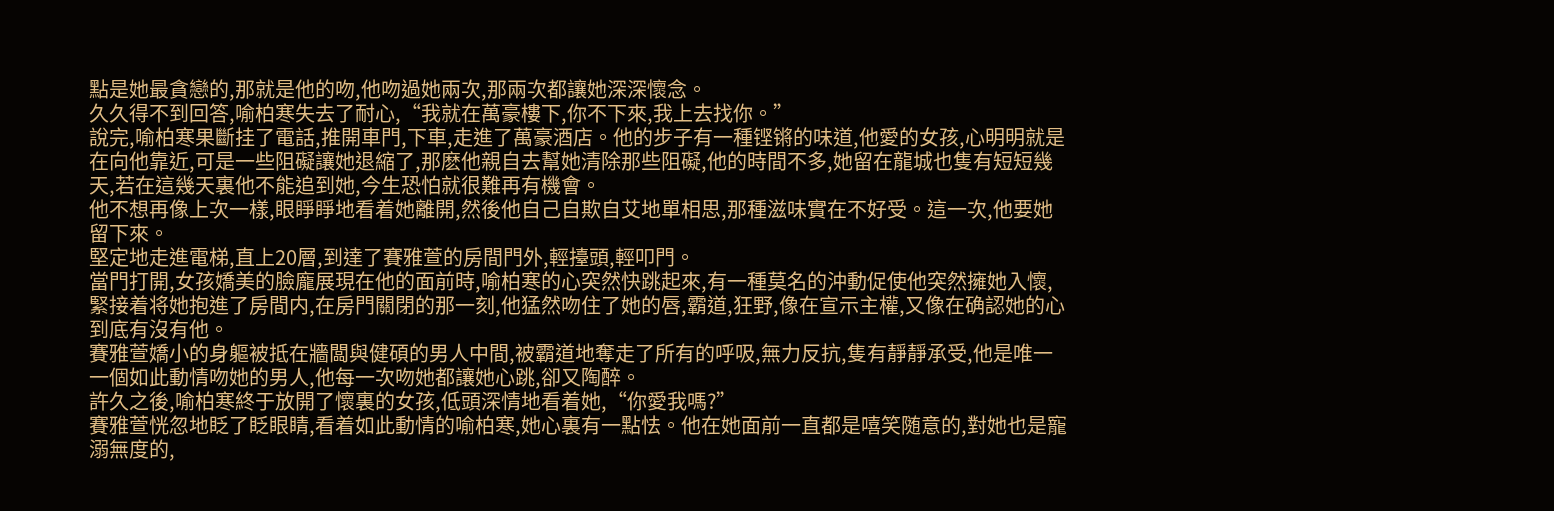點是她最貪戀的,那就是他的吻,他吻過她兩次,那兩次都讓她深深懷念。
久久得不到回答,喻柏寒失去了耐心,“我就在萬豪樓下,你不下來,我上去找你。”
說完,喻柏寒果斷挂了電話,推開車門,下車,走進了萬豪酒店。他的步子有一種铿锵的味道,他愛的女孩,心明明就是在向他靠近,可是一些阻礙讓她退縮了,那麽他親自去幫她清除那些阻礙,他的時間不多,她留在龍城也隻有短短幾天,若在這幾天裏他不能追到她,今生恐怕就很難再有機會。
他不想再像上次一樣,眼睜睜地看着她離開,然後他自己自欺自艾地單相思,那種滋味實在不好受。這一次,他要她留下來。
堅定地走進電梯,直上20層,到達了賽雅萱的房間門外,輕擡頭,輕叩門。
當門打開,女孩嬌美的臉龐展現在他的面前時,喻柏寒的心突然快跳起來,有一種莫名的沖動促使他突然擁她入懷,緊接着将她抱進了房間内,在房門關閉的那一刻,他猛然吻住了她的唇,霸道,狂野,像在宣示主權,又像在确認她的心到底有沒有他。
賽雅萱嬌小的身軀被抵在牆闆與健碩的男人中間,被霸道地奪走了所有的呼吸,無力反抗,隻有靜靜承受,他是唯一一個如此動情吻她的男人,他每一次吻她都讓她心跳,卻又陶醉。
許久之後,喻柏寒終于放開了懷裏的女孩,低頭深情地看着她,“你愛我嗎?”
賽雅萱恍忽地眨了眨眼睛,看着如此動情的喻柏寒,她心裏有一點怯。他在她面前一直都是嘻笑随意的,對她也是寵溺無度的,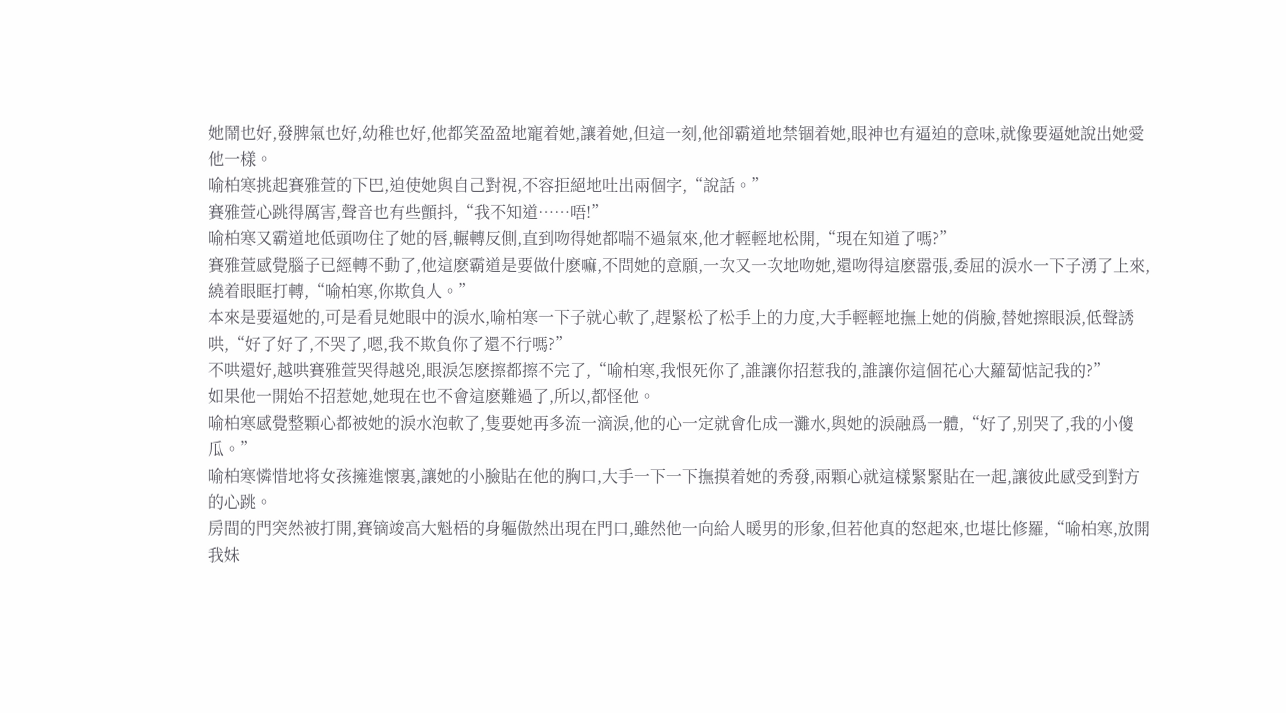她鬧也好,發脾氣也好,幼稚也好,他都笑盈盈地寵着她,讓着她,但這一刻,他卻霸道地禁锢着她,眼神也有逼迫的意味,就像要逼她說出她愛他一樣。
喻柏寒挑起賽雅萱的下巴,迫使她與自己對視,不容拒絕地吐出兩個字,“說話。”
賽雅萱心跳得厲害,聲音也有些顫抖,“我不知道……唔!”
喻柏寒又霸道地低頭吻住了她的唇,輾轉反側,直到吻得她都喘不過氣來,他才輕輕地松開,“現在知道了嗎?”
賽雅萱感覺腦子已經轉不動了,他這麽霸道是要做什麽嘛,不問她的意願,一次又一次地吻她,還吻得這麽嚣張,委屈的淚水一下子湧了上來,繞着眼眶打轉,“喻柏寒,你欺負人。”
本來是要逼她的,可是看見她眼中的淚水,喻柏寒一下子就心軟了,趕緊松了松手上的力度,大手輕輕地撫上她的俏臉,替她擦眼淚,低聲誘哄,“好了好了,不哭了,嗯,我不欺負你了還不行嗎?”
不哄還好,越哄賽雅萱哭得越兇,眼淚怎麽擦都擦不完了,“喻柏寒,我恨死你了,誰讓你招惹我的,誰讓你這個花心大蘿蔔惦記我的?”
如果他一開始不招惹她,她現在也不會這麽難過了,所以,都怪他。
喻柏寒感覺整顆心都被她的淚水泡軟了,隻要她再多流一滴淚,他的心一定就會化成一灘水,與她的淚融爲一體,“好了,别哭了,我的小傻瓜。”
喻柏寒憐惜地将女孩擁進懷裏,讓她的小臉貼在他的胸口,大手一下一下撫摸着她的秀發,兩顆心就這樣緊緊貼在一起,讓彼此感受到對方的心跳。
房間的門突然被打開,賽镝竣高大魁梧的身軀傲然出現在門口,雖然他一向給人暖男的形象,但若他真的怒起來,也堪比修羅,“喻柏寒,放開我妹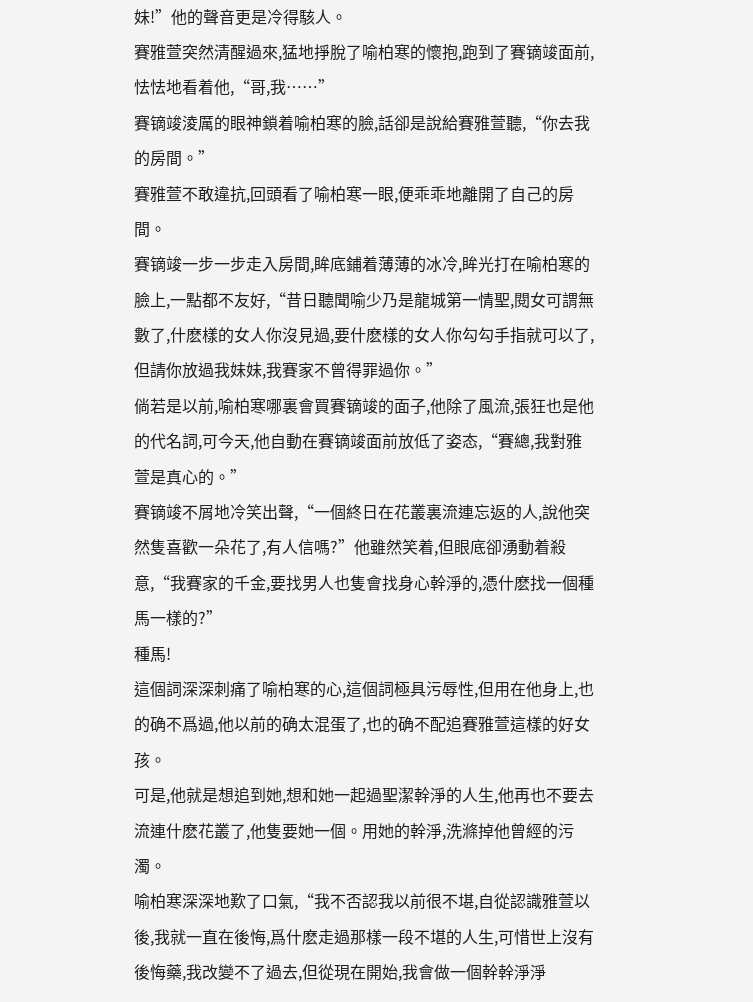妹!”他的聲音更是冷得駭人。
賽雅萱突然清醒過來,猛地掙脫了喻柏寒的懷抱,跑到了賽镝竣面前,怯怯地看着他,“哥,我……”
賽镝竣淩厲的眼神鎖着喻柏寒的臉,話卻是說給賽雅萱聽,“你去我的房間。”
賽雅萱不敢違抗,回頭看了喻柏寒一眼,便乖乖地離開了自己的房間。
賽镝竣一步一步走入房間,眸底鋪着薄薄的冰冷,眸光打在喻柏寒的臉上,一點都不友好,“昔日聽聞喻少乃是龍城第一情聖,閱女可謂無數了,什麽樣的女人你沒見過,要什麽樣的女人你勾勾手指就可以了,但請你放過我妹妹,我賽家不曾得罪過你。”
倘若是以前,喻柏寒哪裏會買賽镝竣的面子,他除了風流,張狂也是他的代名詞,可今天,他自動在賽镝竣面前放低了姿态,“賽總,我對雅萱是真心的。”
賽镝竣不屑地冷笑出聲,“一個終日在花叢裏流連忘返的人,說他突然隻喜歡一朵花了,有人信嗎?”他雖然笑着,但眼底卻湧動着殺意,“我賽家的千金,要找男人也隻會找身心幹淨的,憑什麽找一個種馬一樣的?”
種馬!
這個詞深深刺痛了喻柏寒的心,這個詞極具污辱性,但用在他身上,也的确不爲過,他以前的确太混蛋了,也的确不配追賽雅萱這樣的好女孩。
可是,他就是想追到她,想和她一起過聖潔幹淨的人生,他再也不要去流連什麽花叢了,他隻要她一個。用她的幹淨,洗滌掉他曾經的污濁。
喻柏寒深深地歎了口氣,“我不否認我以前很不堪,自從認識雅萱以後,我就一直在後悔,爲什麽走過那樣一段不堪的人生,可惜世上沒有後悔藥,我改變不了過去,但從現在開始,我會做一個幹幹淨淨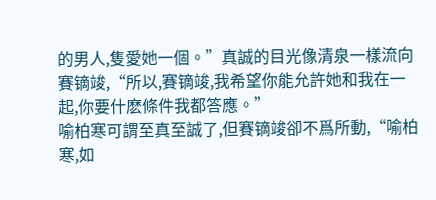的男人,隻愛她一個。”真誠的目光像清泉一樣流向賽镝竣,“所以,賽镝竣,我希望你能允許她和我在一起,你要什麽條件我都答應。”
喻柏寒可謂至真至誠了,但賽镝竣卻不爲所動,“喻柏寒,如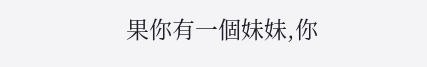果你有一個妹妹,你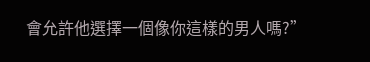會允許他選擇一個像你這樣的男人嗎?”